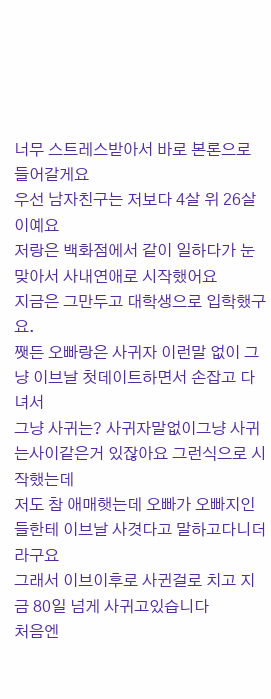너무 스트레스받아서 바로 본론으로 들어갈게요
우선 남자친구는 저보다 4살 위 26살이예요
저랑은 백화점에서 같이 일하다가 눈맞아서 사내연애로 시작했어요
지금은 그만두고 대학생으로 입학했구요.
쨋든 오빠랑은 사귀자 이런말 없이 그냥 이브날 첫데이트하면서 손잡고 다녀서
그냥 사귀는? 사귀자말없이그냥 사귀는사이같은거 있잖아요 그런식으로 시작했는데
저도 참 애매햇는데 오빠가 오빠지인들한테 이브날 사겻다고 말하고다니더라구요
그래서 이브이후로 사귄걸로 치고 지금 80일 넘게 사귀고있습니다
처음엔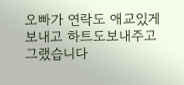오빠가 연락도 애교있게보내고 하트도보내주고 그랬습니다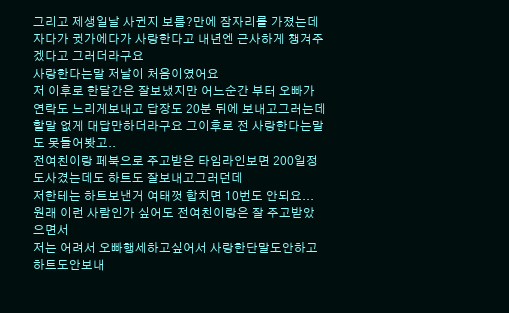그리고 제생일날 사귄지 보름?만에 잠자리를 가졌는데 자다가 귓가에다가 사랑한다고 내년엔 근사하게 챙겨주겠다고 그러더라구요
사랑한다는말 저날이 처음이였어요
저 이후로 한달간은 잘보냈지만 어느순간 부터 오빠가 연락도 느리게보내고 답장도 20분 뒤에 보내고그러는데
할말 없게 대답만하더라구요 그이후로 전 사랑한다는말도 못들어봣고..
전여친이랑 페북으로 주고받은 타임라인보면 200일정도사겼는데도 하트도 잘보내고그러던데
저한테는 하트보낸거 여태껏 합치면 10번도 안되요...
원래 이런 사람인가 싶어도 전여친이랑은 잘 주고받았으면서
저는 어려서 오빠행세하고싶어서 사랑한단말도안하고 하트도안보내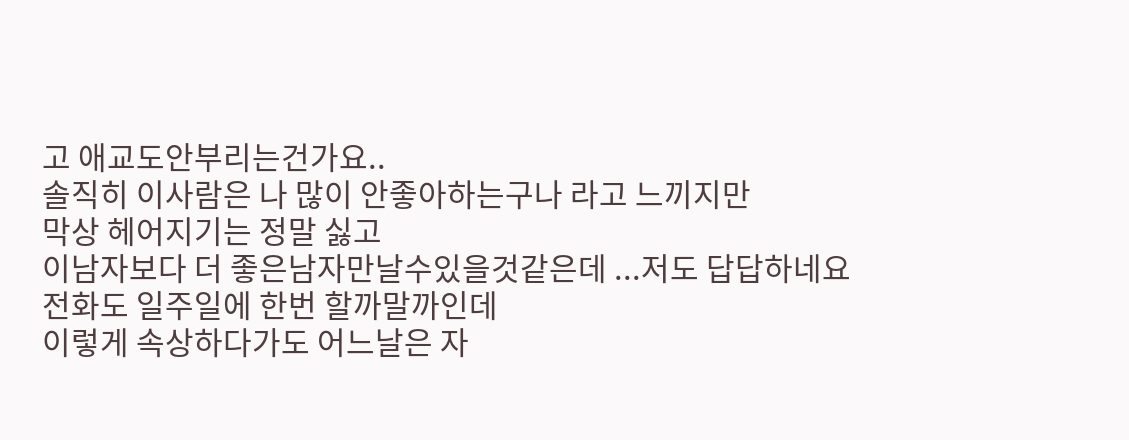고 애교도안부리는건가요..
솔직히 이사람은 나 많이 안좋아하는구나 라고 느끼지만
막상 헤어지기는 정말 싫고
이남자보다 더 좋은남자만날수있을것같은데 ...저도 답답하네요
전화도 일주일에 한번 할까말까인데
이렇게 속상하다가도 어느날은 자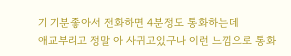기 기분좋아서 전화하면 4분정도 통화하는데
애교부리고 정말 아 사귀고있구나 이런 느낌으로 통화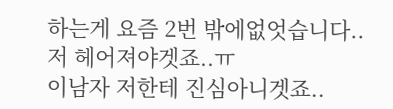하는게 요즘 2번 밖에없엇습니다..
저 헤어져야겟죠..ㅠ
이남자 저한테 진심아니겟죠..